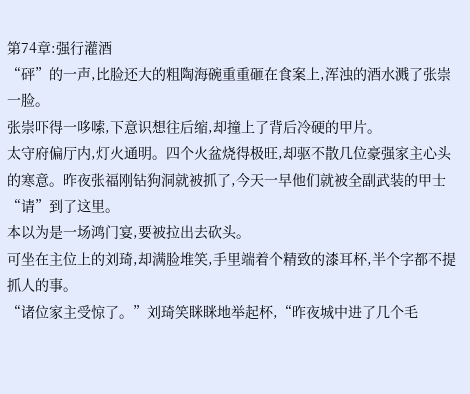第74章:强行灌酒
“砰”的一声,比脸还大的粗陶海碗重重砸在食案上,浑浊的酒水溅了张崇一脸。
张崇吓得一哆嗦,下意识想往后缩,却撞上了背后冷硬的甲片。
太守府偏厅内,灯火通明。四个火盆烧得极旺,却驱不散几位豪强家主心头的寒意。昨夜张福刚钻狗洞就被抓了,今天一早他们就被全副武装的甲士“请”到了这里。
本以为是一场鸿门宴,要被拉出去砍头。
可坐在主位上的刘琦,却满脸堆笑,手里端着个精致的漆耳杯,半个字都不提抓人的事。
“诸位家主受惊了。”刘琦笑眯眯地举起杯,“昨夜城中进了几个毛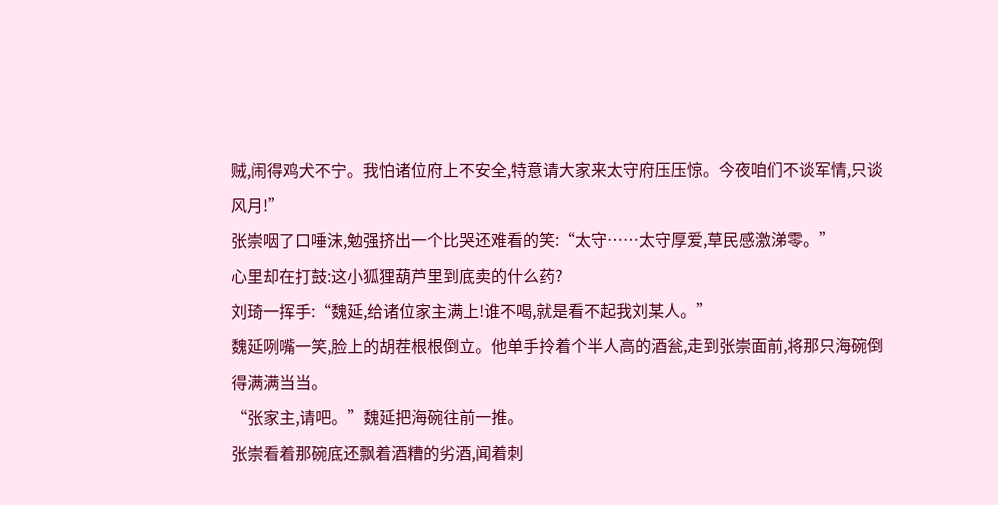贼,闹得鸡犬不宁。我怕诸位府上不安全,特意请大家来太守府压压惊。今夜咱们不谈军情,只谈风月!”
张崇咽了口唾沫,勉强挤出一个比哭还难看的笑:“太守……太守厚爱,草民感激涕零。”
心里却在打鼓:这小狐狸葫芦里到底卖的什么药?
刘琦一挥手:“魏延,给诸位家主满上!谁不喝,就是看不起我刘某人。”
魏延咧嘴一笑,脸上的胡茬根根倒立。他单手拎着个半人高的酒瓮,走到张崇面前,将那只海碗倒得满满当当。
“张家主,请吧。”魏延把海碗往前一推。
张崇看着那碗底还飘着酒糟的劣酒,闻着刺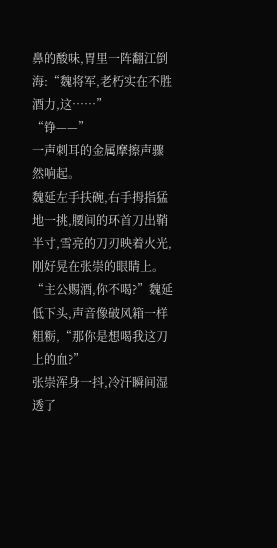鼻的酸味,胃里一阵翻江倒海:“魏将军,老朽实在不胜酒力,这……”
“铮——”
一声刺耳的金属摩擦声骤然响起。
魏延左手扶碗,右手拇指猛地一挑,腰间的环首刀出鞘半寸,雪亮的刀刃映着火光,刚好晃在张崇的眼睛上。
“主公赐酒,你不喝?”魏延低下头,声音像破风箱一样粗粝,“那你是想喝我这刀上的血?”
张崇浑身一抖,冷汗瞬间湿透了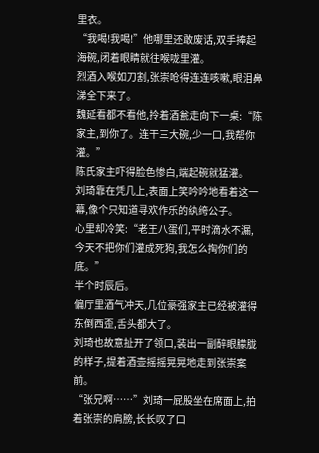里衣。
“我喝!我喝!”他哪里还敢废话,双手捧起海碗,闭着眼睛就往喉咙里灌。
烈酒入喉如刀割,张崇呛得连连咳嗽,眼泪鼻涕全下来了。
魏延看都不看他,拎着酒瓮走向下一桌:“陈家主,到你了。连干三大碗,少一口,我帮你灌。”
陈氏家主吓得脸色惨白,端起碗就猛灌。
刘琦靠在凭几上,表面上笑吟吟地看着这一幕,像个只知道寻欢作乐的纨绔公子。
心里却冷笑:“老王八蛋们,平时滴水不漏,今天不把你们灌成死狗,我怎么掏你们的底。”
半个时辰后。
偏厅里酒气冲天,几位豪强家主已经被灌得东倒西歪,舌头都大了。
刘琦也故意扯开了领口,装出一副醉眼朦胧的样子,提着酒壶摇摇晃晃地走到张崇案前。
“张兄啊……”刘琦一屁股坐在席面上,拍着张崇的肩膀,长长叹了口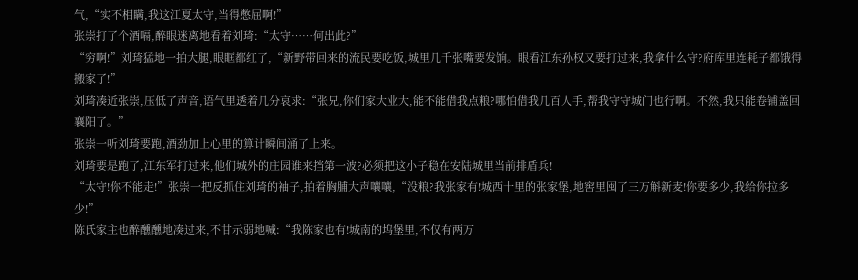气,“实不相瞒,我这江夏太守,当得憋屈啊!”
张崇打了个酒嗝,醉眼迷离地看着刘琦:“太守……何出此?”
“穷啊!”刘琦猛地一拍大腿,眼眶都红了,“新野带回来的流民要吃饭,城里几千张嘴要发饷。眼看江东孙权又要打过来,我拿什么守?府库里连耗子都饿得搬家了!”
刘琦凑近张崇,压低了声音,语气里透着几分哀求:“张兄,你们家大业大,能不能借我点粮?哪怕借我几百人手,帮我守守城门也行啊。不然,我只能卷铺盖回襄阳了。”
张崇一听刘琦要跑,酒劲加上心里的算计瞬间涌了上来。
刘琦要是跑了,江东军打过来,他们城外的庄园谁来挡第一波?必须把这小子稳在安陆城里当前排盾兵!
“太守!你不能走!”张崇一把反抓住刘琦的袖子,拍着胸脯大声嚷嚷,“没粮?我张家有!城西十里的张家堡,地窖里囤了三万斛新麦!你要多少,我给你拉多少!”
陈氏家主也醉醺醺地凑过来,不甘示弱地喊:“我陈家也有!城南的坞堡里,不仅有两万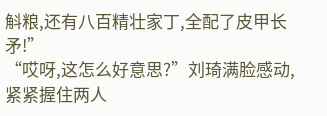斛粮,还有八百精壮家丁,全配了皮甲长矛!”
“哎呀,这怎么好意思?”刘琦满脸感动,紧紧握住两人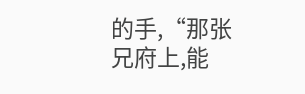的手,“那张兄府上,能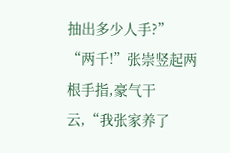抽出多少人手?”
“两千!”张崇竖起两根手指,豪气干云,“我张家养了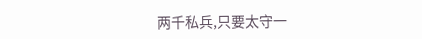两千私兵,只要太守一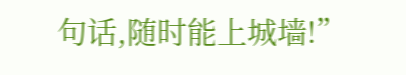句话,随时能上城墙!”